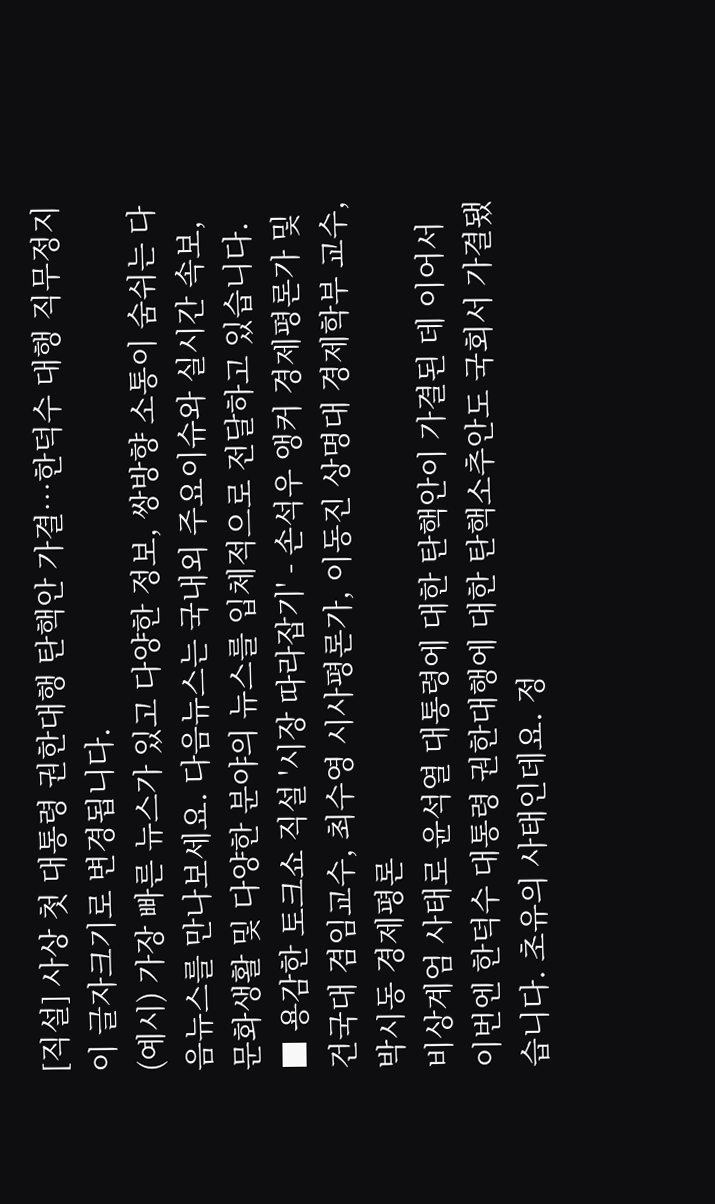[직설] 사상 첫 대통령 권한대행 탄핵안 가결…한덕수 대행 직무정지
이 글자크기로 변경됩니다.
(예시) 가장 빠른 뉴스가 있고 다양한 정보, 쌍방향 소통이 숨쉬는 다음뉴스를 만나보세요. 다음뉴스는 국내외 주요이슈와 실시간 속보, 문화생활 및 다양한 분야의 뉴스를 입체적으로 전달하고 있습니다.
■ 용감한 토크쇼 직설 '시장 따라잡기' - 손석우 앵커 경제평론가 및 건국대 겸임교수, 최수영 시사평론가, 이동진 상명대 경제학부 교수, 박시동 경제평론
비상계엄 사태로 윤석열 대통령에 대한 탄핵안이 가결된 데 이어서 이번엔 한덕수 대통령 권한대행에 대한 탄핵소추안도 국회서 가결됐습니다. 초유의 사태인데요. 정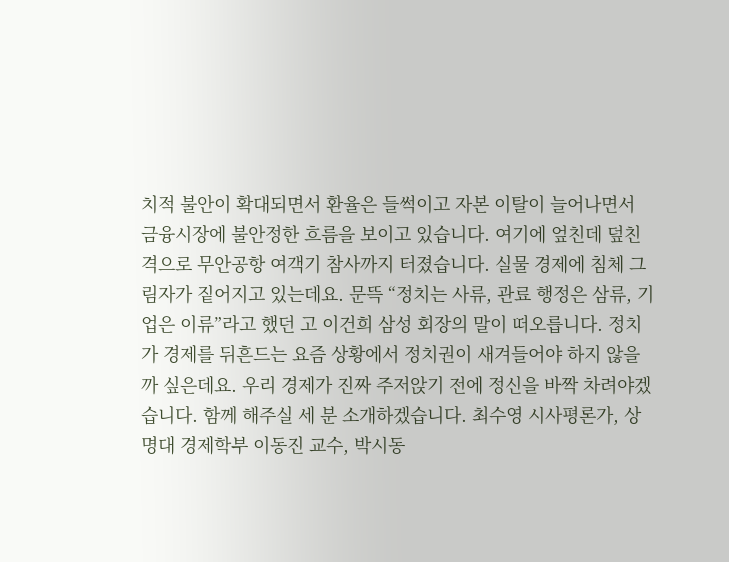치적 불안이 확대되면서 환율은 들썩이고 자본 이탈이 늘어나면서 금융시장에 불안정한 흐름을 보이고 있습니다. 여기에 엎친데 덮친격으로 무안공항 여객기 참사까지 터졌습니다. 실물 경제에 침체 그림자가 짙어지고 있는데요. 문뜩 “정치는 사류, 관료 행정은 삼류, 기업은 이류”라고 했던 고 이건희 삼성 회장의 말이 떠오릅니다. 정치가 경제를 뒤흔드는 요즘 상황에서 정치권이 새겨들어야 하지 않을까 싶은데요. 우리 경제가 진짜 주저앉기 전에 정신을 바짝 차려야겠습니다. 함께 해주실 세 분 소개하겠습니다. 최수영 시사평론가, 상명대 경제학부 이동진 교수, 박시동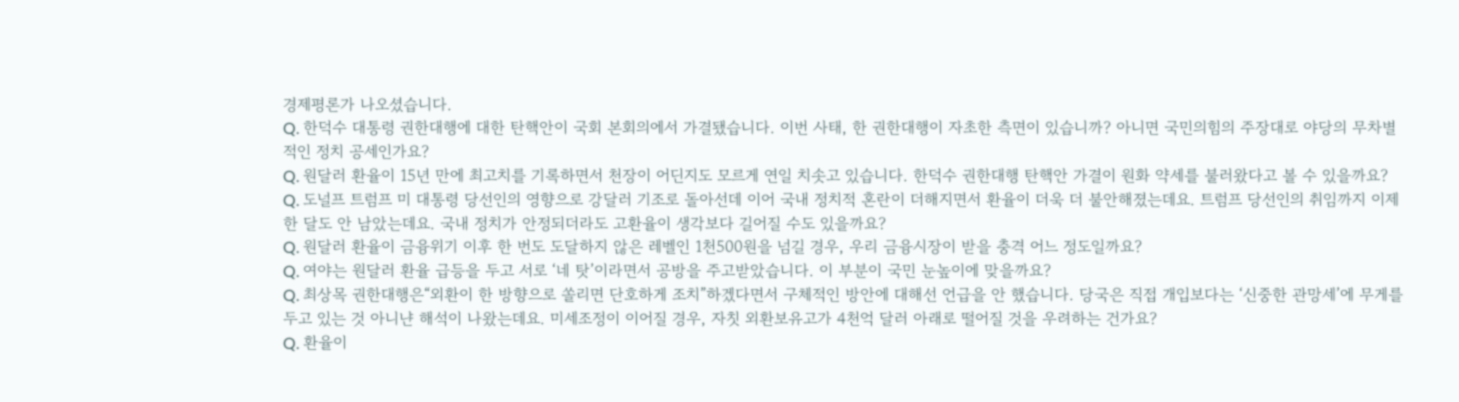경제평론가 나오셨습니다.
Q. 한덕수 대통령 권한대행에 대한 탄핵안이 국회 본회의에서 가결됐습니다. 이번 사태, 한 권한대행이 자초한 측면이 있습니까? 아니면 국민의힘의 주장대로 야당의 무차별적인 정치 공세인가요?
Q. 원달러 환율이 15년 만에 최고치를 기록하면서 천장이 어딘지도 모르게 연일 치솟고 있습니다. 한덕수 권한대행 탄핵안 가결이 원화 약세를 불러왔다고 볼 수 있을까요?
Q. 도널프 트럼프 미 대통령 당선인의 영향으로 강달러 기조로 돌아선데 이어 국내 정치적 혼란이 더해지면서 환율이 더욱 더 불안해졌는데요. 트럼프 당선인의 취임까지 이제 한 달도 안 남았는데요. 국내 정치가 안정되더라도 고환율이 생각보다 길어질 수도 있을까요?
Q. 원달러 환율이 금융위기 이후 한 번도 도달하지 않은 레벨인 1천500원을 넘길 경우, 우리 금융시장이 받을 충격 어느 정도일까요?
Q. 여야는 원달러 환율 급등을 두고 서로 ‘네 탓’이라면서 공방을 주고받았습니다. 이 부분이 국민 눈높이에 맞을까요?
Q. 최상목 권한대행은“외환이 한 방향으로 쏠리면 단호하게 조치”하겠다면서 구체적인 방안에 대해선 언급을 안 했습니다. 당국은 직접 개입보다는 ‘신중한 관망세’에 무게를 두고 있는 것 아니냔 해석이 나왔는데요. 미세조정이 이어질 경우, 자칫 외환보유고가 4천억 달러 아래로 떨어질 것을 우려하는 건가요?
Q. 환율이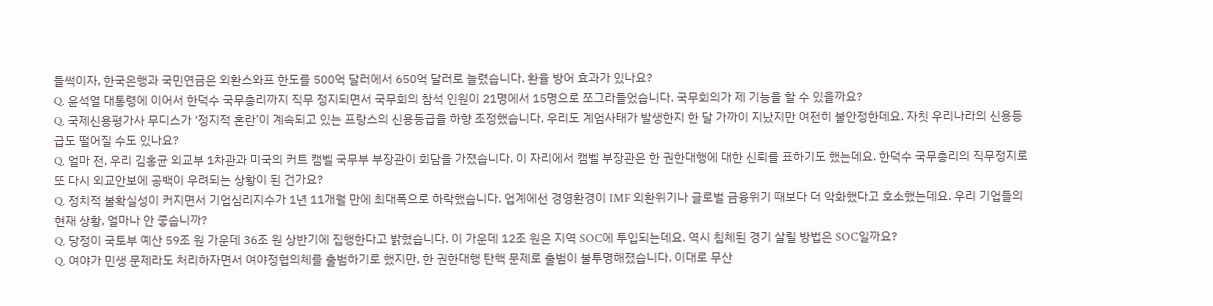들썩이자, 한국은행과 국민연금은 외환스와프 한도를 500억 달러에서 650억 달러로 늘렸습니다. 환율 방어 효과가 있나요?
Q. 윤석열 대통령에 이어서 한덕수 국무총리까지 직무 정지되면서 국무회의 참석 인원이 21명에서 15명으로 쪼그라들었습니다. 국무회의가 제 기능을 할 수 있을까요?
Q. 국제신용평가사 무디스가 ‘정지적 혼란’이 계속되고 있는 프랑스의 신용등급을 하향 조정했습니다. 우리도 계엄사태가 발생한지 한 달 가까이 지났지만 여전히 불안정한데요. 자칫 우리나라의 신용등급도 떨어질 수도 있나요?
Q. 얼마 전, 우리 김홍균 외교부 1차관과 미국의 커트 캠벨 국무부 부장관이 회담을 가졌습니다. 이 자리에서 캠벨 부장관은 한 권한대행에 대한 신뢰를 표하기도 했는데요. 한덕수 국무총리의 직무정지로 또 다시 외교안보에 공백이 우려되는 상황이 된 건가요?
Q. 정치적 불확실성이 커지면서 기업심리지수가 1년 11개월 만에 최대폭으로 하락했습니다. 업계에선 경영환경이 IMF 외환위기나 글로벌 금융위기 때보다 더 악화했다고 호소했는데요. 우리 기업들의 현재 상황, 얼마나 안 좋습니까?
Q. 당정이 국토부 예산 59조 원 가운데 36조 원 상반기에 집행한다고 밝혔습니다. 이 가운데 12조 원은 지역 SOC에 투입되는데요. 역시 침체된 경기 살릴 방법은 SOC일까요?
Q. 여야가 민생 문제라도 처리하자면서 여야정협의체를 출범하기로 했지만, 한 권한대행 탄핵 문제로 출범이 불투명해졌습니다. 이대로 무산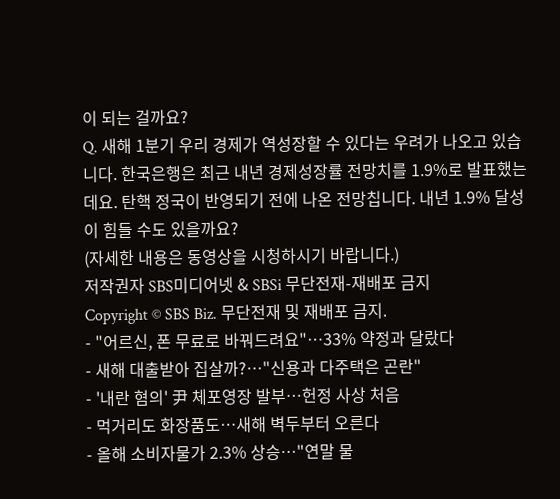이 되는 걸까요?
Q. 새해 1분기 우리 경제가 역성장할 수 있다는 우려가 나오고 있습니다. 한국은행은 최근 내년 경제성장률 전망치를 1.9%로 발표했는데요. 탄핵 정국이 반영되기 전에 나온 전망칩니다. 내년 1.9% 달성이 힘들 수도 있을까요?
(자세한 내용은 동영상을 시청하시기 바랍니다.)
저작권자 SBS미디어넷 & SBSi 무단전재-재배포 금지
Copyright © SBS Biz. 무단전재 및 재배포 금지.
- "어르신, 폰 무료로 바꿔드려요"…33% 약정과 달랐다
- 새해 대출받아 집살까?…"신용과 다주택은 곤란"
- '내란 혐의' 尹 체포영장 발부…헌정 사상 처음
- 먹거리도 화장품도…새해 벽두부터 오른다
- 올해 소비자물가 2.3% 상승…"연말 물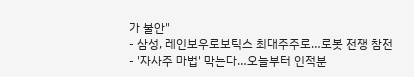가 불안"
- 삼성, 레인보우로보틱스 최대주주로…로봇 전쟁 참전
- '자사주 마법' 막는다…오늘부터 인적분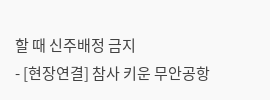할 때 신주배정 금지
- [현장연결] 참사 키운 무안공항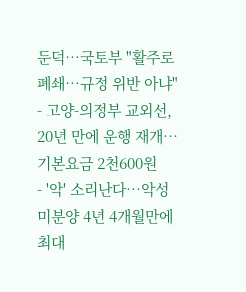둔덕…국토부 "활주로 폐쇄…규정 위반 아냐"
- 고양-의정부 교외선, 20년 만에 운행 재개…기본요금 2천600원
- '악' 소리난다…악성 미분양 4년 4개월만에 최대